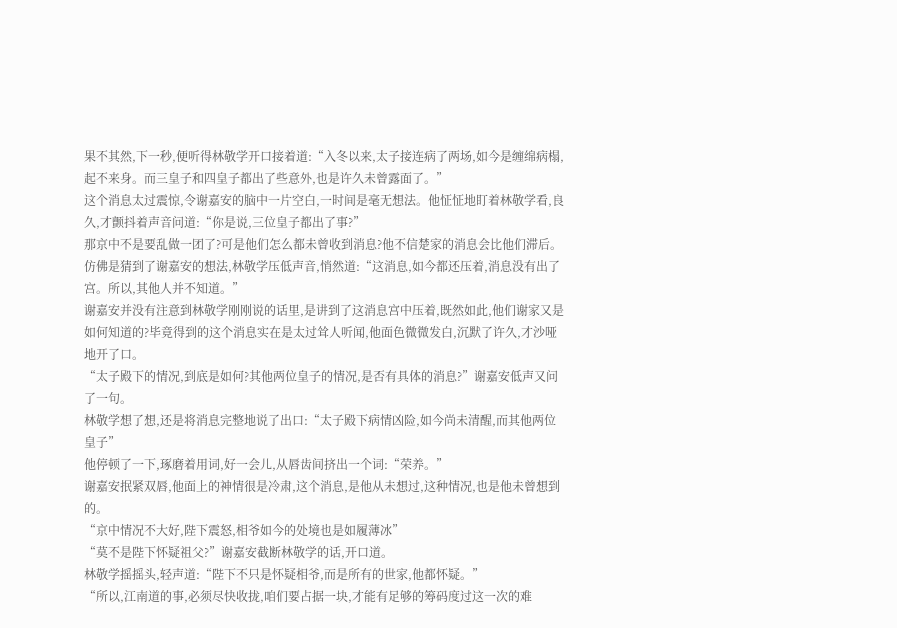果不其然,下一秒,便听得林敬学开口接着道:“入冬以来,太子接连病了两场,如今是缠绵病榻,起不来身。而三皇子和四皇子都出了些意外,也是许久未曾露面了。”
这个消息太过震惊,令谢嘉安的脑中一片空白,一时间是毫无想法。他怔怔地盯着林敬学看,良久,才颤抖着声音问道:“你是说,三位皇子都出了事?”
那京中不是要乱做一团了?可是他们怎么都未曾收到消息?他不信楚家的消息会比他们滞后。
仿佛是猜到了谢嘉安的想法,林敬学压低声音,悄然道:“这消息,如今都还压着,消息没有出了宫。所以,其他人并不知道。”
谢嘉安并没有注意到林敬学刚刚说的话里,是讲到了这消息宫中压着,既然如此,他们谢家又是如何知道的?毕竟得到的这个消息实在是太过耸人听闻,他面色微微发白,沉默了许久,才沙哑地开了口。
“太子殿下的情况,到底是如何?其他两位皇子的情况,是否有具体的消息?”谢嘉安低声又问了一句。
林敬学想了想,还是将消息完整地说了出口:“太子殿下病情凶险,如今尚未清醒,而其他两位皇子”
他停顿了一下,琢磨着用词,好一会儿,从唇齿间挤出一个词:“荣养。”
谢嘉安抿紧双唇,他面上的神情很是冷肃,这个消息,是他从未想过,这种情况,也是他未曾想到的。
“京中情况不大好,陛下震怒,相爷如今的处境也是如履薄冰”
“莫不是陛下怀疑祖父?”谢嘉安截断林敬学的话,开口道。
林敬学摇摇头,轻声道:“陛下不只是怀疑相爷,而是所有的世家,他都怀疑。”
“所以,江南道的事,必须尽快收拢,咱们要占据一块,才能有足够的筹码度过这一次的难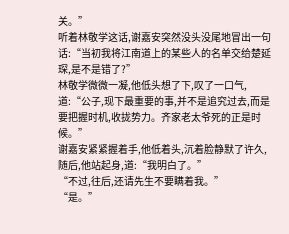关。”
听着林敬学这话,谢嘉安突然没头没尾地冒出一句话:“当初我将江南道上的某些人的名单交给楚延琛,是不是错了?”
林敬学微微一凝,他低头想了下,叹了一口气,道:“公子,现下最重要的事,并不是追究过去,而是要把握时机,收拢势力。齐家老太爷死的正是时候。”
谢嘉安紧紧握着手,他低着头,沉着脸静默了许久,随后,他站起身,道:“我明白了。”
“不过,往后,还请先生不要瞒着我。”
“是。”